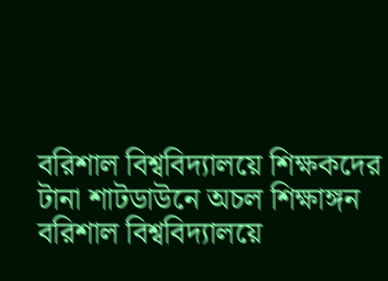বরিশাল বিশ্ববিদ্যালয়ে শিক্ষকদের টানা শাটডাউনে অচল শিক্ষাঙ্গন
বরিশাল বিশ্ববিদ্যালয়ে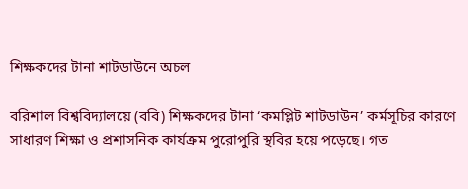শিক্ষকদের টানা শাটডাউনে অচল

বরিশাল বিশ্ববিদ্যালয়ে (ববি) শিক্ষকদের টানা ‘কমপ্লিট শাটডাউন’ কর্মসূচির কারণে সাধারণ শিক্ষা ও প্রশাসনিক কার্যক্রম পুরোপুরি স্থবির হয়ে পড়েছে। গত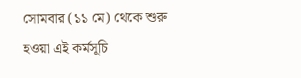সোমবার (১১ মে) থেকে শুরু হওয়া এই কর্মসূচি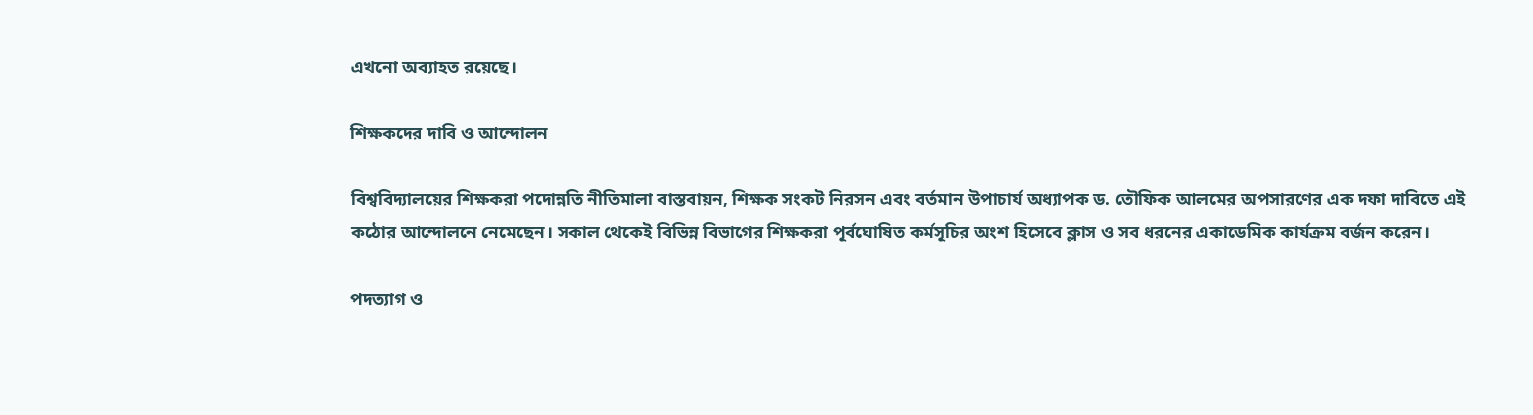এখনো অব্যাহত রয়েছে।

শিক্ষকদের দাবি ও আন্দোলন

বিশ্ববিদ্যালয়ের শিক্ষকরা পদোন্নতি নীতিমালা বাস্তবায়ন, শিক্ষক সংকট নিরসন এবং বর্তমান উপাচার্য অধ্যাপক ড. তৌফিক আলমের অপসারণের এক দফা দাবিতে এই কঠোর আন্দোলনে নেমেছেন। সকাল থেকেই বিভিন্ন বিভাগের শিক্ষকরা পূর্বঘোষিত কর্মসূচির অংশ হিসেবে ক্লাস ও সব ধরনের একাডেমিক কার্যক্রম বর্জন করেন।

পদত্যাগ ও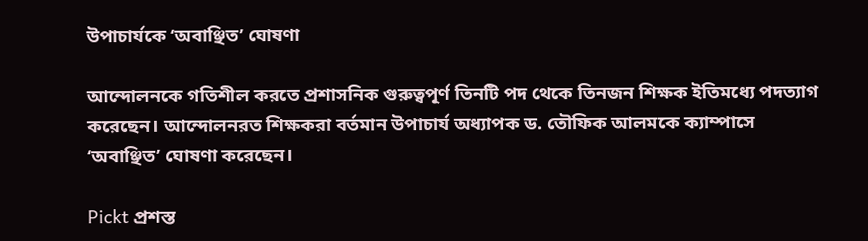উপাচার্যকে ‘অবাঞ্ছিত’ ঘোষণা

আন্দোলনকে গতিশীল করতে প্রশাসনিক গুরুত্বপূর্ণ তিনটি পদ থেকে তিনজন শিক্ষক ইতিমধ্যে পদত্যাগ করেছেন। আন্দোলনরত শিক্ষকরা বর্তমান উপাচার্য অধ্যাপক ড. তৌফিক আলমকে ক্যাম্পাসে ‘অবাঞ্ছিত’ ঘোষণা করেছেন।

Pickt প্রশস্ত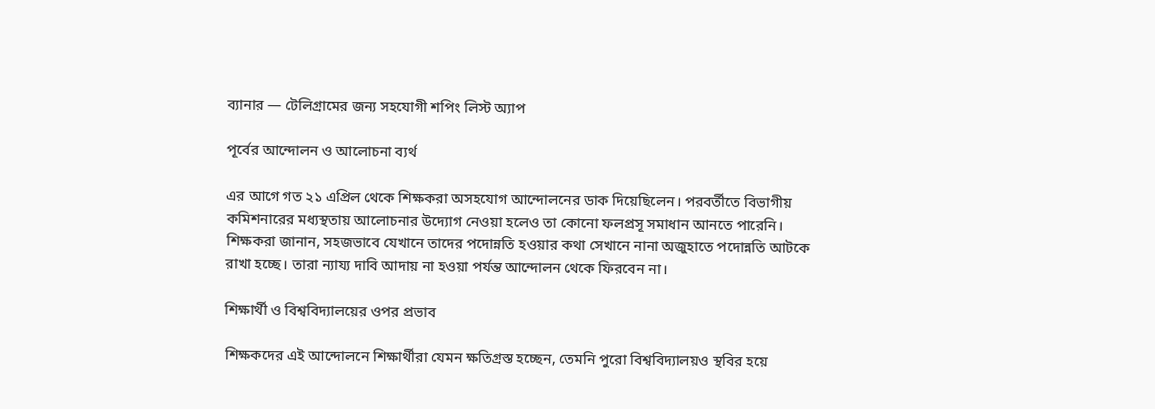ব্যানার — টেলিগ্রামের জন্য সহযোগী শপিং লিস্ট অ্যাপ

পূর্বের আন্দোলন ও আলোচনা ব্যর্থ

এর আগে গত ২১ এপ্রিল থেকে শিক্ষকরা অসহযোগ আন্দোলনের ডাক দিয়েছিলেন। পরবর্তীতে বিভাগীয় কমিশনারের মধ্যস্থতায় আলোচনার উদ্যোগ নেওয়া হলেও তা কোনো ফলপ্রসূ সমাধান আনতে পারেনি। শিক্ষকরা জানান, সহজভাবে যেখানে তাদের পদোন্নতি হওয়ার কথা সেখানে নানা অজুহাতে পদোন্নতি আটকে রাখা হচ্ছে। তারা ন্যায্য দাবি আদায় না হওয়া পর্যন্ত আন্দোলন থেকে ফিরবেন না।

শিক্ষার্থী ও বিশ্ববিদ্যালয়ের ওপর প্রভাব

শিক্ষকদের এই আন্দোলনে শিক্ষার্থীরা যেমন ক্ষতিগ্রস্ত হচ্ছেন, তেমনি পুরো বিশ্ববিদ্যালয়ও স্থবির হয়ে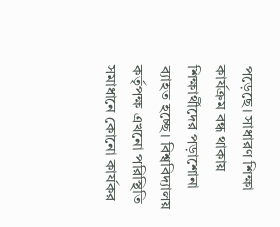পড়েছে। সাধারণ শিক্ষা কার্যক্রম বন্ধ থাকায় শিক্ষার্থীদের পড়াশোনা ব্যাহত হচ্ছে। বিশ্ববিদ্যালয় কর্তৃপক্ষ এখনো পরিস্থিতি সমাধানে কোনো কার্যকর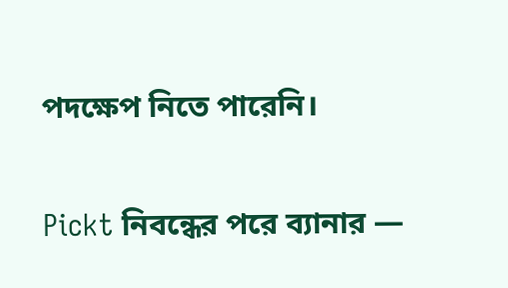পদক্ষেপ নিতে পারেনি।

Pickt নিবন্ধের পরে ব্যানার —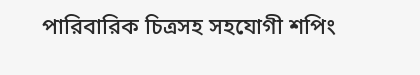পারিবারিক চিত্রসহ সহযোগী শপিং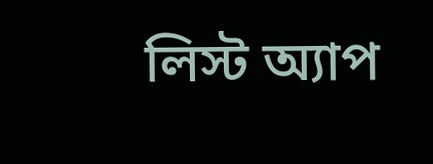লিস্ট অ্যাপ